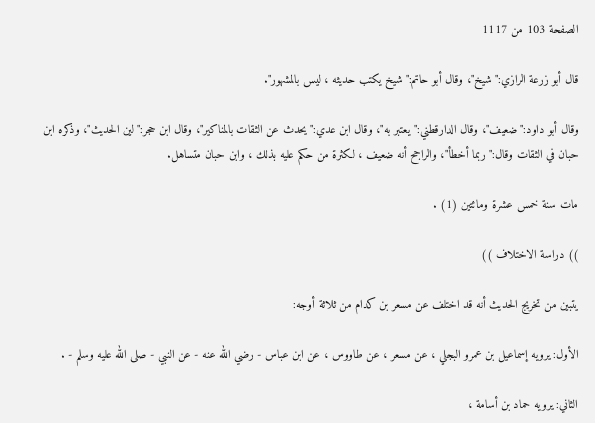الصفحة 103 من 1117

قال أبو زرعة الرازي:"شيخ"، وقال أبو حاتم:"شيخ يكتب حديثه ، ليس بالمشهور".

وقال أبو داود:"ضعيف"، وقال الدارقطني:"يعتبر به"، وقال ابن عدي:"يحدث عن الثقات بالمناكير"، وقال ابن حجر:"لين الحديث"، وذكره ابن حبان في الثقات وقال:"ربما أخطأ"، والراجح أنه ضعيف ، لكثرة من حكم عليه بذلك ، وابن حبان متساهل.

مات سنة خمس عشرة ومائتين (1) .

)) دراسة الاختلاف ))

يتبين من تخريج الحديث أنه قد اختلف عن مسعر بن كدام من ثلاثة أوجه:

الأول: يرويه إسماعيل بن عمرو البجلي ، عن مسعر ، عن طاووس ، عن ابن عباس - رضي الله عنه - عن النبي - صلى الله عليه وسلم - .

الثاني: يرويه حماد بن أسامة ،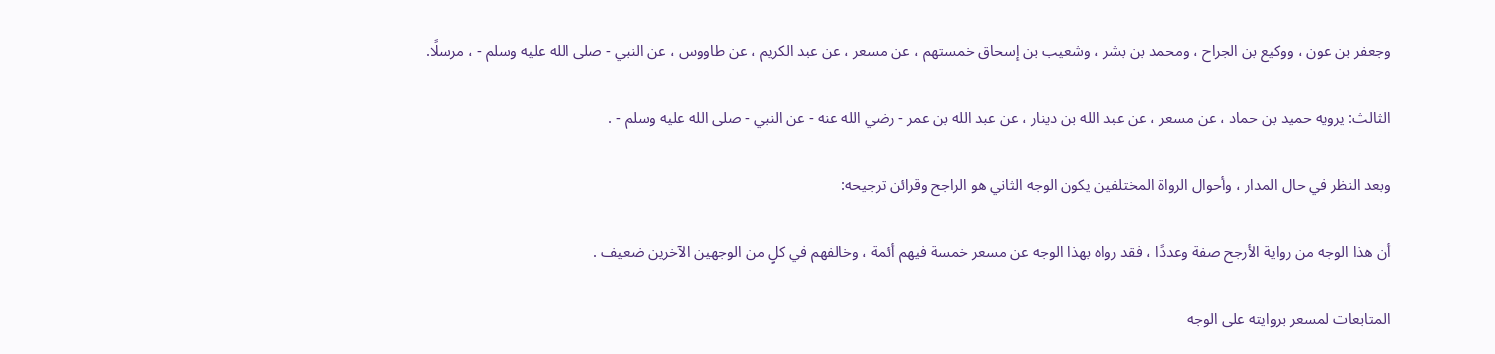وجعفر بن عون ، ووكيع بن الجراح ، ومحمد بن بشر ، وشعيب بن إسحاق خمستهم ، عن مسعر ، عن عبد الكريم ، عن طاووس ، عن النبي - صلى الله عليه وسلم - ، مرسلًا.

الثالث: يرويه حميد بن حماد ، عن مسعر ، عن عبد الله بن دينار ، عن عبد الله بن عمر - رضي الله عنه - عن النبي - صلى الله عليه وسلم - .

وبعد النظر في حال المدار ، وأحوال الرواة المختلفين يكون الوجه الثاني هو الراجح وقرائن ترجيحه:

أن هذا الوجه من رواية الأرجح صفة وعددًا ، فقد رواه بهذا الوجه عن مسعر خمسة فيهم أئمة ، وخالفهم في كلٍ من الوجهين الآخرين ضعيف .

المتابعات لمسعر بروايته على الوجه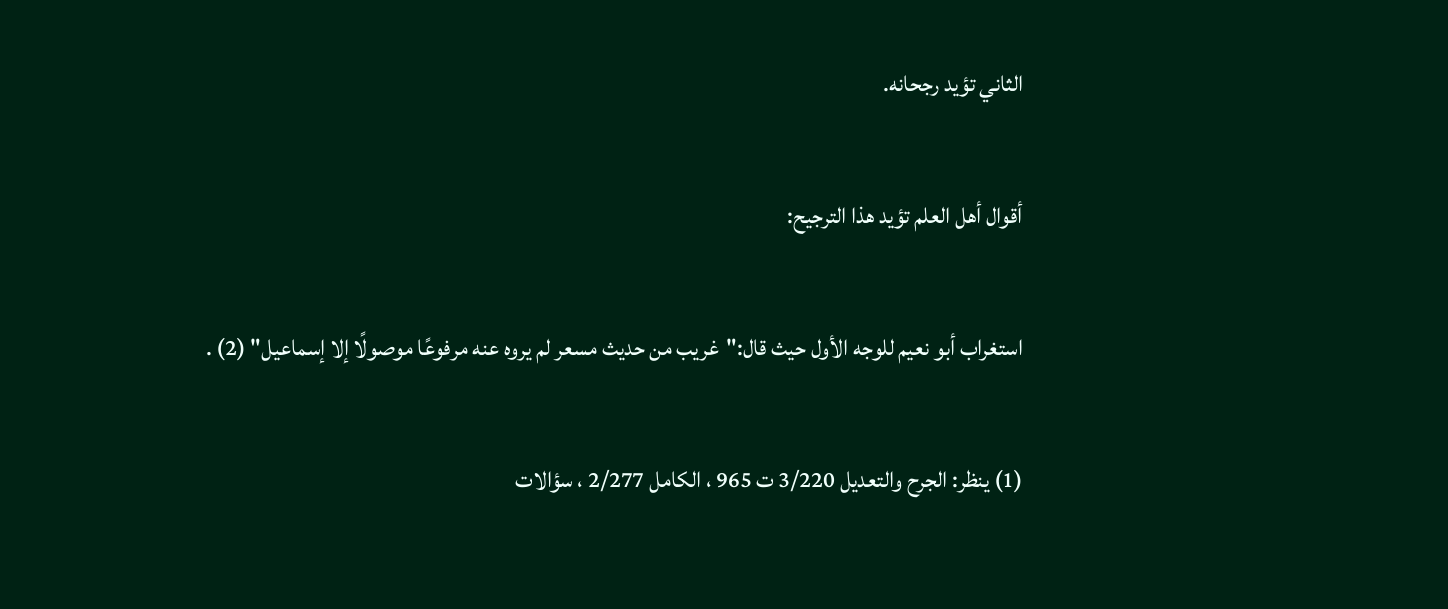الثاني تؤيد رجحانه.

أقوال أهل العلم تؤيد هذا الترجيح:

استغراب أبو نعيم للوجه الأول حيث قال:"غريب من حديث مسعر لم يروه عنه مرفوعًا موصولًا إلا إسماعيل" (2) .

(1) ينظر: الجرح والتعديل 3/220 ت 965 ، الكامل 2/277 ، سؤالات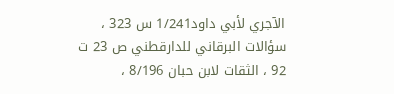الآجري لأبي داود1/241 س 323 ، سؤالات البرقاني للدارقطني ص 23 ت 92 ، الثقات لابن حبان 8/196 ،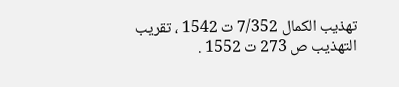تهذيب الكمال 7/352 ت 1542 ، تقريب التهذيب ص 273 ت 1552 .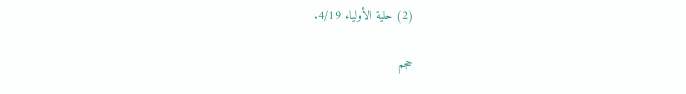(2) حلية الأولياء 4/19.

حجم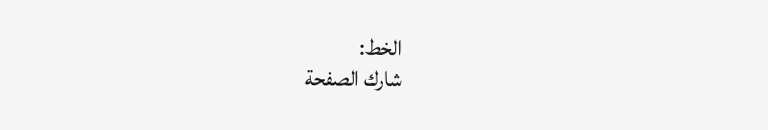الخط:
شارك الصفحة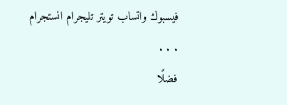فيسبوك واتساب تويتر تليجرام انستجرام
. . .
فضلًا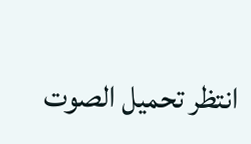انتظر تحميل الصوت